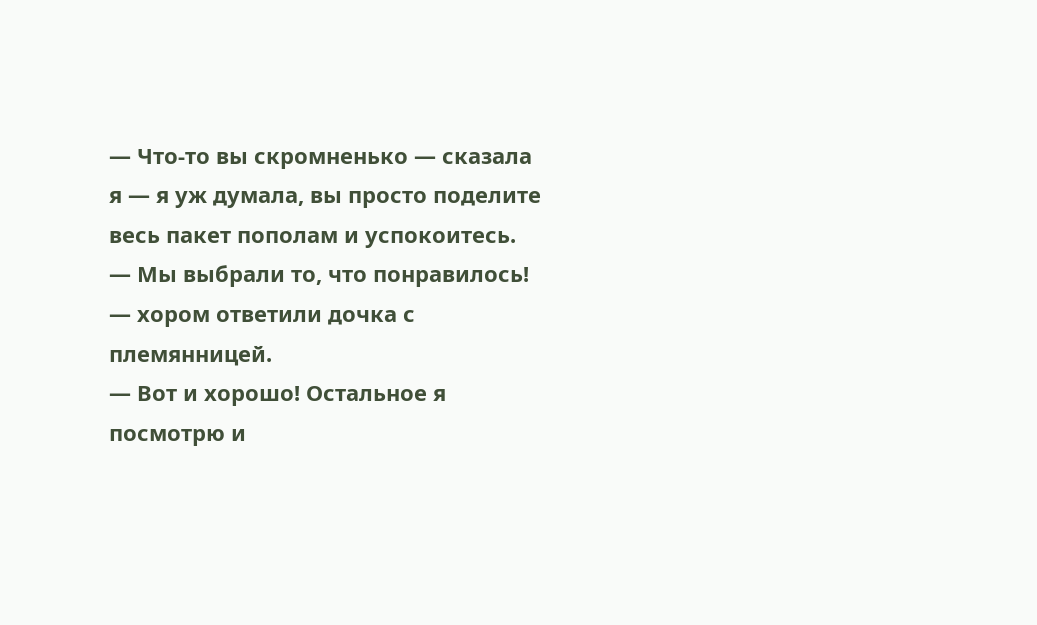— Что-то вы скромненько — сказала я — я уж думала, вы просто поделите весь пакет пополам и успокоитесь.
— Мы выбрали то, что понравилось! — хором ответили дочка с племянницей.
— Вот и хорошо! Остальное я посмотрю и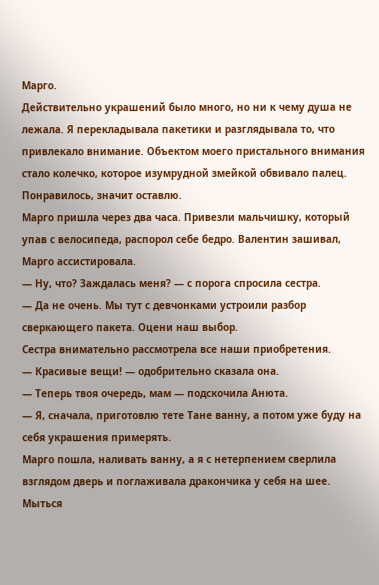Марго.
Действительно украшений было много, но ни к чему душа не лежала. Я перекладывала пакетики и разглядывала то, что привлекало внимание. Объектом моего пристального внимания стало колечко, которое изумрудной змейкой обвивало палец. Понравилось, значит оставлю.
Марго пришла через два часа. Привезли мальчишку, который упав с велосипеда, распорол себе бедро. Валентин зашивал, Марго ассистировала.
— Ну, что? Заждалась меня? — с порога спросила сестра.
— Да не очень. Мы тут с девчонками устроили разбор сверкающего пакета. Оцени наш выбор.
Сестра внимательно рассмотрела все наши приобретения.
— Красивые вещи! — одобрительно сказала она.
— Теперь твоя очередь, мам — подскочила Анюта.
— Я, сначала, приготовлю тете Тане ванну, а потом уже буду на себя украшения примерять.
Марго пошла, наливать ванну, а я с нетерпением сверлила взглядом дверь и поглаживала дракончика у себя на шее. Мыться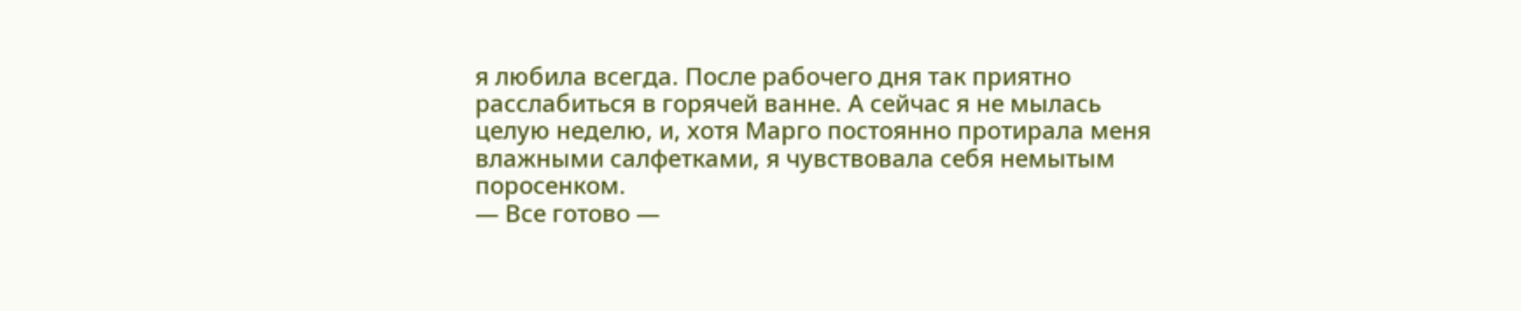я любила всегда. После рабочего дня так приятно расслабиться в горячей ванне. А сейчас я не мылась целую неделю, и, хотя Марго постоянно протирала меня влажными салфетками, я чувствовала себя немытым поросенком.
— Все готово —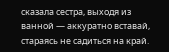сказала сестра, выходя из ванной — аккуратно вставай, стараясь не садиться на край.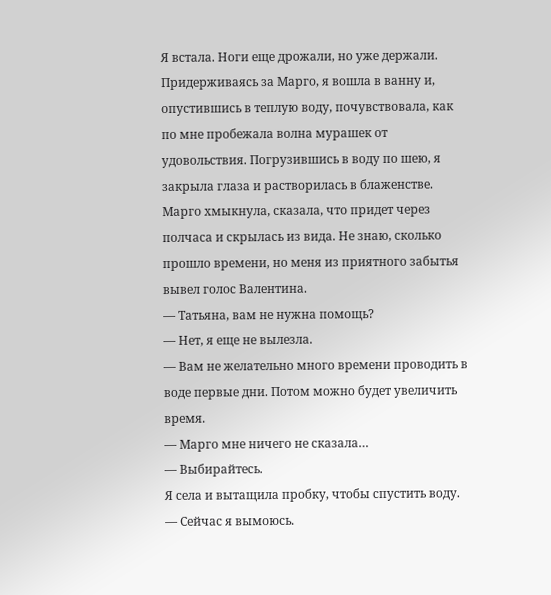Я встала. Ноги еще дрожали, но уже держали. Придерживаясь за Марго, я вошла в ванну и, опустившись в теплую воду, почувствовала, как по мне пробежала волна мурашек от удовольствия. Погрузившись в воду по шею, я закрыла глаза и растворилась в блаженстве. Марго хмыкнула, сказала, что придет через полчаса и скрылась из вида. Не знаю, сколько прошло времени, но меня из приятного забытья вывел голос Валентина.
— Татьяна, вам не нужна помощь?
— Нет, я еще не вылезла.
— Вам не желательно много времени проводить в воде первые дни. Потом можно будет увеличить время.
— Марго мне ничего не сказала…
— Выбирайтесь.
Я села и вытащила пробку, чтобы спустить воду.
— Сейчас я вымоюсь.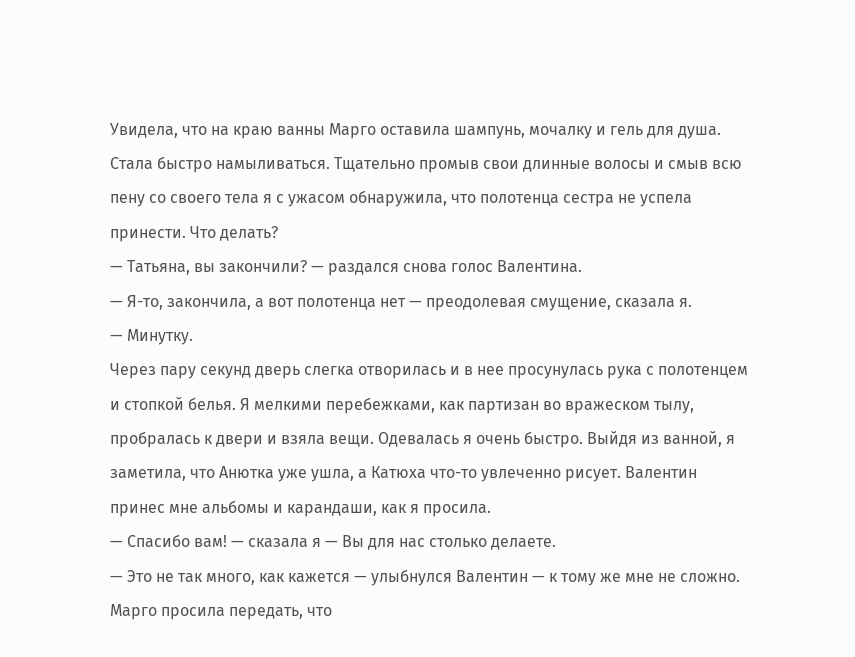Увидела, что на краю ванны Марго оставила шампунь, мочалку и гель для душа. Стала быстро намыливаться. Тщательно промыв свои длинные волосы и смыв всю пену со своего тела я с ужасом обнаружила, что полотенца сестра не успела принести. Что делать?
— Татьяна, вы закончили? — раздался снова голос Валентина.
— Я-то, закончила, а вот полотенца нет — преодолевая смущение, сказала я.
— Минутку.
Через пару секунд дверь слегка отворилась и в нее просунулась рука с полотенцем и стопкой белья. Я мелкими перебежками, как партизан во вражеском тылу, пробралась к двери и взяла вещи. Одевалась я очень быстро. Выйдя из ванной, я заметила, что Анютка уже ушла, а Катюха что-то увлеченно рисует. Валентин принес мне альбомы и карандаши, как я просила.
— Спасибо вам! — сказала я — Вы для нас столько делаете.
— Это не так много, как кажется — улыбнулся Валентин — к тому же мне не сложно. Марго просила передать, что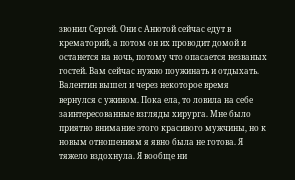звонил Сергей. Они с Анютой сейчас едут в крематорий, а потом он их проводит домой и останется на ночь, потому что опасается незваных гостей. Вам сейчас нужно поужинать и отдыхать.
Валентин вышел и через некоторое время вернулся с ужином. Пока ела, то ловила на себе заинтересованные взгляды хирурга. Мне было приятно внимание этого красивого мужчины, но к новым отношениям я явно была не готова. Я тяжело вздохнула. Я вообще ни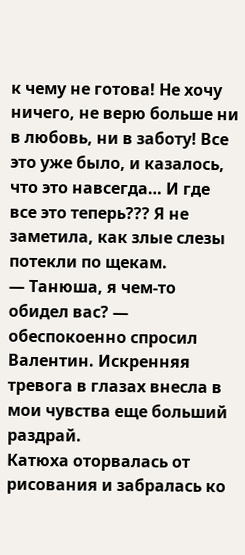к чему не готова! Не хочу ничего, не верю больше ни в любовь, ни в заботу! Все это уже было, и казалось, что это навсегда… И где все это теперь??? Я не заметила, как злые слезы потекли по щекам.
— Танюша, я чем-то обидел вас? — обеспокоенно спросил Валентин. Искренняя тревога в глазах внесла в мои чувства еще больший раздрай.
Катюха оторвалась от рисования и забралась ко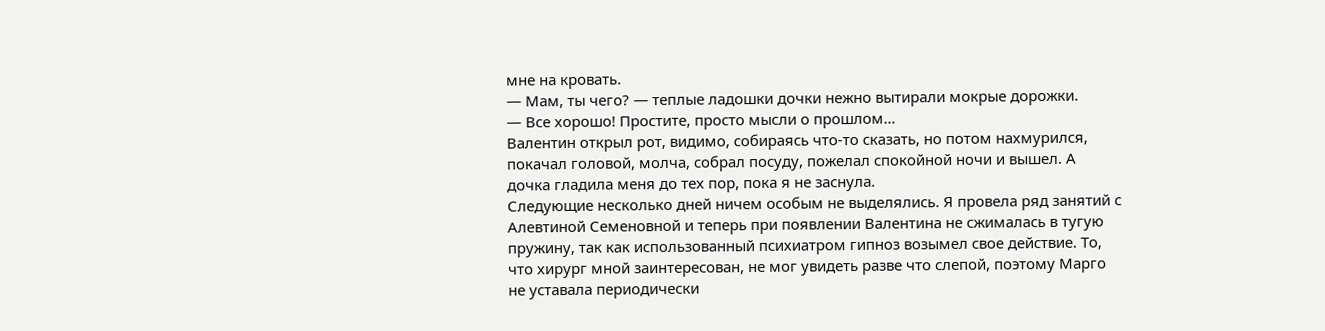мне на кровать.
— Мам, ты чего? — теплые ладошки дочки нежно вытирали мокрые дорожки.
— Все хорошо! Простите, просто мысли о прошлом…
Валентин открыл рот, видимо, собираясь что-то сказать, но потом нахмурился, покачал головой, молча, собрал посуду, пожелал спокойной ночи и вышел. А дочка гладила меня до тех пор, пока я не заснула.
Следующие несколько дней ничем особым не выделялись. Я провела ряд занятий с Алевтиной Семеновной и теперь при появлении Валентина не сжималась в тугую пружину, так как использованный психиатром гипноз возымел свое действие. То, что хирург мной заинтересован, не мог увидеть разве что слепой, поэтому Марго не уставала периодически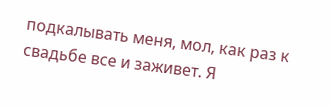подкалывать меня, мол, как раз к свадьбе все и заживет. Я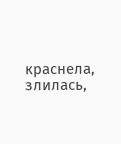краснела, злилась,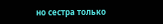но сестра только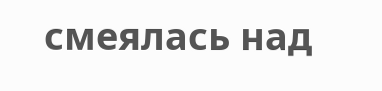смеялась над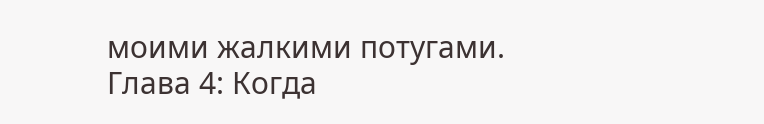моими жалкими потугами.
Глава 4: Когда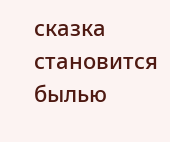сказка становится былью